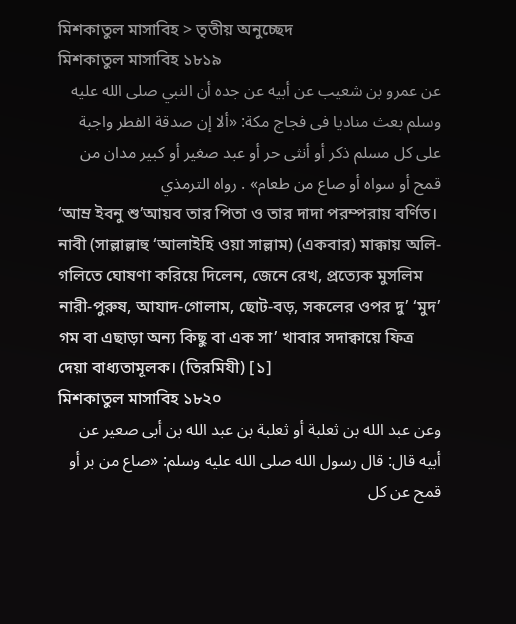মিশকাতুল মাসাবিহ > তৃতীয় অনুচ্ছেদ
মিশকাতুল মাসাবিহ ১৮১৯
عن عمرو بن شعيب عن أبيه عن جده أن النبي صلى الله عليه وسلم بعث مناديا فى فجاج مكة: «ألا إن صدقة الفطر واجبة على كل مسلم ذكر أو أنثى حر أو عبد صغير أو كبير مدان من قمح أو سواه أو صاع من طعام» . رواه الترمذي
‘আম্র ইবনু শু’আয়ব তার পিতা ও তার দাদা পরম্পরায় বর্ণিত। নাবী (সাল্লাল্লাহু ‘আলাইহি ওয়া সাল্লাম) (একবার) মাক্কায় অলি-গলিতে ঘোষণা করিয়ে দিলেন, জেনে রেখ, প্রত্যেক মুসলিম নারী-পুরুষ, আযাদ-গোলাম, ছোট-বড়, সকলের ওপর দু’ ‘মুদ’ গম বা এছাড়া অন্য কিছু বা এক সা’ খাবার সদাক্বায়ে ফিত্র দেয়া বাধ্যতামূলক। (তিরমিযী) [১]
মিশকাতুল মাসাবিহ ১৮২০
وعن عبد الله بن ثعلبة أو ثعلبة بن عبد الله بن أبى صعير عن أبيه قال: قال رسول الله صلى الله عليه وسلم: «صاع من بر أو قمح عن كل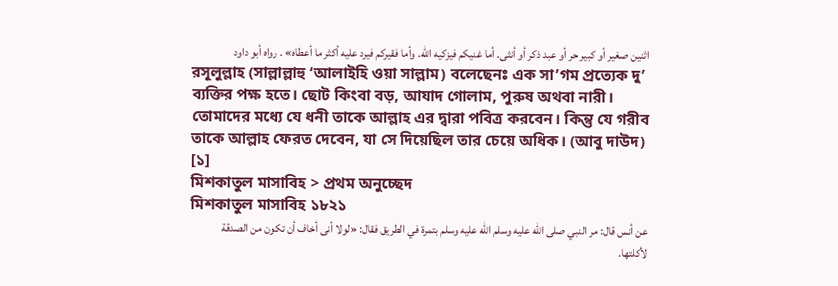اثنين صغير أو كبير حر أو عبد ذكر أو أنثى. أما غنيكم فيزكيه الله. وأما فقيركم فيرد عليه أكثر ما أعطاه» . رواه أبو داود
রসূলুল্লাহ (সাল্লাল্লাহু ‘আলাইহি ওয়া সাল্লাম) বলেছেনঃ এক সা’গম প্রত্যেক দু’ ব্যক্তির পক্ষ হতে। ছোট কিংবা বড়, আযাদ গোলাম, পুরুষ অথবা নারী। তোমাদের মধ্যে যে ধনী তাকে আল্লাহ এর দ্বারা পবিত্র করবেন। কিন্তু যে গরীব তাকে আল্লাহ ফেরত দেবেন, যা সে দিয়েছিল তার চেয়ে অধিক। (আবু দাউদ) [১]
মিশকাতুল মাসাবিহ > প্রথম অনুচ্ছেদ
মিশকাতুল মাসাবিহ ১৮২১
عن أنس قال: مر النبي صلى الله عليه وسلم الله عليه وسلم بتمرة في الطريق فقال: «لولا أنى أخاف أن تكون من الصدقة لأكلتها.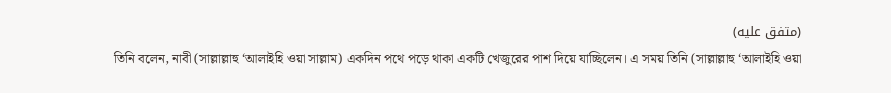(متفق عليه)
তিনি বলেন, নাবী (সাল্লাল্লাহু ‘আলাইহি ওয়া সাল্লাম) একদিন পথে পড়ে থাকা একটি খেজুরের পাশ দিয়ে যাচ্ছিলেন। এ সময় তিনি (সাল্লাল্লাহু ‘আলাইহি ওয়া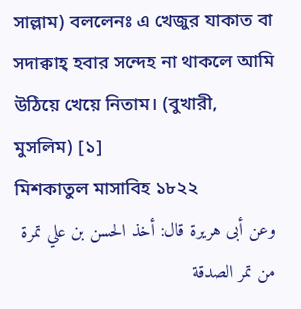সাল্লাম) বললেনঃ এ খেজুর যাকাত বা সদাক্বাহ্ হবার সন্দেহ না থাকলে আমি উঠিয়ে খেয়ে নিতাম। (বুখারী, মুসলিম) [১]
মিশকাতুল মাসাবিহ ১৮২২
وعن أبى هريرة قال: أخذ الحسن بن علي تمرة من تمر الصدقة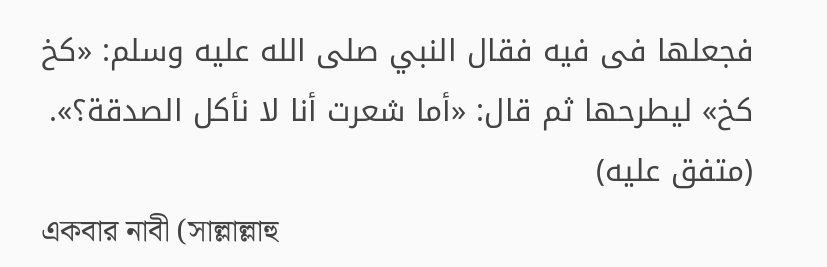فجعلها فى فيه فقال النبي صلى الله عليه وسلم: «كخ كخ» ليطرحها ثم قال: «أما شعرت أنا لا نأكل الصدقة؟». (متفق عليه)
একবার নাবী (সাল্লাল্লাহু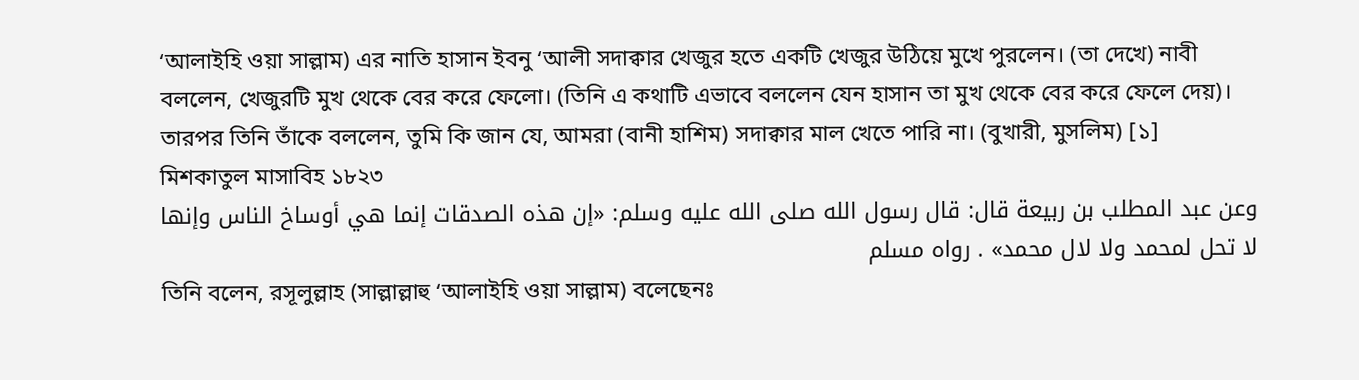‘আলাইহি ওয়া সাল্লাম) এর নাতি হাসান ইবনু ‘আলী সদাক্বার খেজুর হতে একটি খেজুর উঠিয়ে মুখে পুরলেন। (তা দেখে) নাবী বললেন, খেজুরটি মুখ থেকে বের করে ফেলো। (তিনি এ কথাটি এভাবে বললেন যেন হাসান তা মুখ থেকে বের করে ফেলে দেয়)। তারপর তিনি তাঁকে বললেন, তুমি কি জান যে, আমরা (বানী হাশিম) সদাক্বার মাল খেতে পারি না। (বুখারী, মুসলিম) [১]
মিশকাতুল মাসাবিহ ১৮২৩
وعن عبد المطلب بن ربيعة قال: قال رسول الله صلى الله عليه وسلم: «إن هذه الصدقات إنما هي أوساخ الناس وإنها لا تحل لمحمد ولا لال محمد» . رواه مسلم
তিনি বলেন, রসূলুল্লাহ (সাল্লাল্লাহু ‘আলাইহি ওয়া সাল্লাম) বলেছেনঃ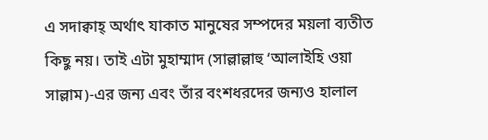এ সদাক্বাহ্ অর্থাৎ যাকাত মানুষের সম্পদের ময়লা ব্যতীত কিছু নয়। তাই এটা মুহাম্মাদ (সাল্লাল্লাহু ‘আলাইহি ওয়া সাল্লাম)-এর জন্য এবং তাঁর বংশধরদের জন্যও হালাল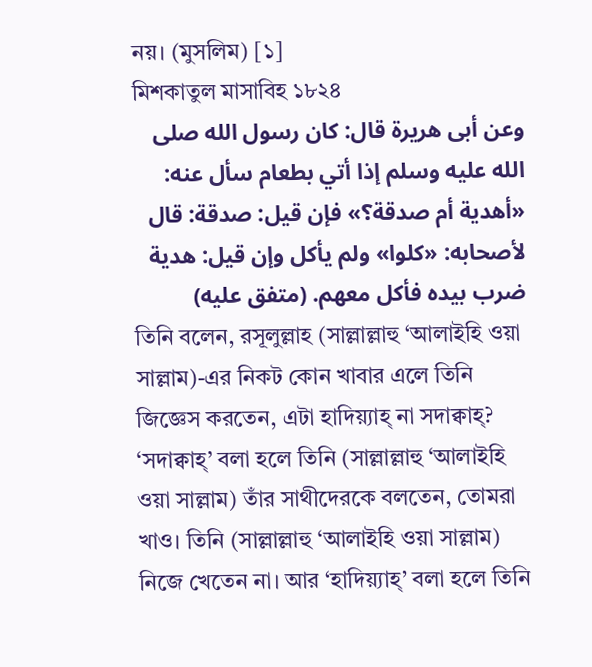নয়। (মুসলিম) [১]
মিশকাতুল মাসাবিহ ১৮২৪
وعن أبى هريرة قال: كان رسول الله صلى الله عليه وسلم إذا أتي بطعام سأل عنه: «أهدية أم صدقة؟» فإن قيل: صدقة: قال لأصحابه: «كلوا» ولم يأكل وإن قيل: هدية ضرب بيده فأكل معهم. (متفق عليه)
তিনি বলেন, রসূলুল্লাহ (সাল্লাল্লাহু ‘আলাইহি ওয়া সাল্লাম)-এর নিকট কোন খাবার এলে তিনি জিজ্ঞেস করতেন, এটা হাদিয়্যাহ্ না সদাক্বাহ্? ‘সদাক্বাহ্’ বলা হলে তিনি (সাল্লাল্লাহু ‘আলাইহি ওয়া সাল্লাম) তাঁর সাথীদেরকে বলতেন, তোমরা খাও। তিনি (সাল্লাল্লাহু ‘আলাইহি ওয়া সাল্লাম) নিজে খেতেন না। আর ‘হাদিয়্যাহ্’ বলা হলে তিনি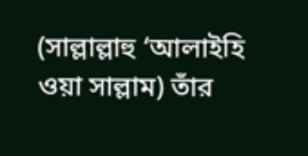(সাল্লাল্লাহু ‘আলাইহি ওয়া সাল্লাম) তাঁর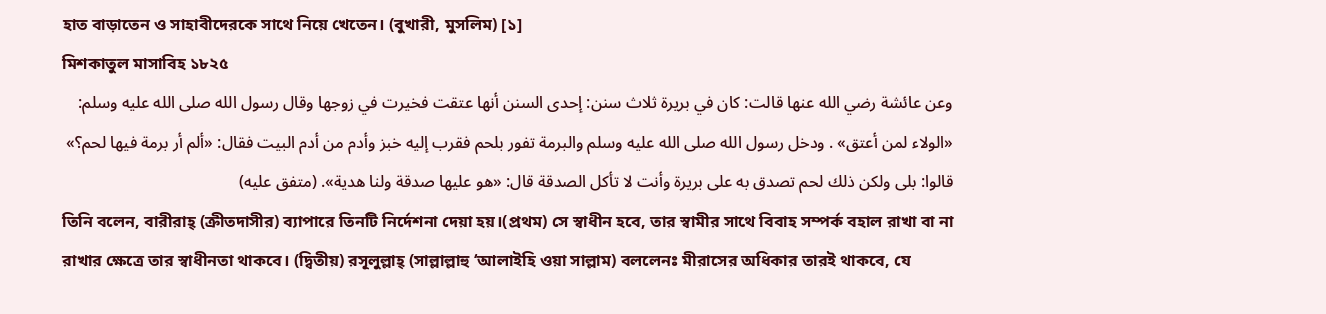হাত বাড়াতেন ও সাহাবীদেরকে সাথে নিয়ে খেতেন। (বুখারী, মুসলিম) [১]
মিশকাতুল মাসাবিহ ১৮২৫
وعن عائشة رضي الله عنها قالت: كان في بريرة ثلاث سنن: إحدى السنن أنها عتقت فخيرت في زوجها وقال رسول الله صلى الله عليه وسلم: «الولاء لمن أعتق» . ودخل رسول الله صلى الله عليه وسلم والبرمة تفور بلحم فقرب إليه خبز وأدم من أدم البيت فقال: «ألم أر برمة فيها لحم؟» قالوا: بلى ولكن ذلك لحم تصدق به على بريرة وأنت لا تأكل الصدقة قال: «هو عليها صدقة ولنا هدية». (متفق عليه)
তিনি বলেন, বারীরাহ্ (ক্রীতদাসীর) ব্যাপারে তিনটি নির্দেশনা দেয়া হয়।(প্রথম) সে স্বাধীন হবে, তার স্বামীর সাথে বিবাহ সম্পর্ক বহাল রাখা বা না রাখার ক্ষেত্রে তার স্বাধীনতা থাকবে। (দ্বিতীয়) রসূলুল্লাহ্ (সাল্লাল্লাহু ‘আলাইহি ওয়া সাল্লাম) বললেনঃ মীরাসের অধিকার তারই থাকবে, যে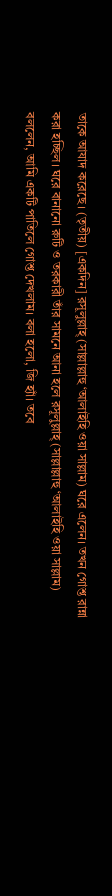তাকে আযাদ করেছে। (তৃতীয়) [একদিন] রসূলুল্লাহ্ (সাল্লাল্লাহু ‘আলাইহি ওয়া সাল্লাম) ঘরে এলেন। তখন গোশ্ত রান্না করা হচ্ছিল। ঘরে বানানো রুটি ও তরকারী তাঁর সামনে আনা হলে রসূলুল্লাহ্ (সাল্লাল্লাহু ‘আলাইহি ওয়া সাল্লাম) বললেন, আমি একটি পাতিলে গোশ্ত দেখলাম। বলা হলো, জি হ্যাঁ। তবে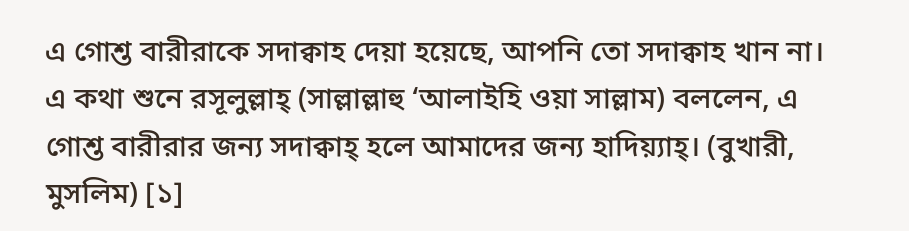এ গোশ্ত বারীরাকে সদাক্বাহ দেয়া হয়েছে, আপনি তো সদাক্বাহ খান না। এ কথা শুনে রসূলুল্লাহ্ (সাল্লাল্লাহু ‘আলাইহি ওয়া সাল্লাম) বললেন, এ গোশ্ত বারীরার জন্য সদাক্বাহ্ হলে আমাদের জন্য হাদিয়্যাহ্। (বুখারী, মুসলিম) [১]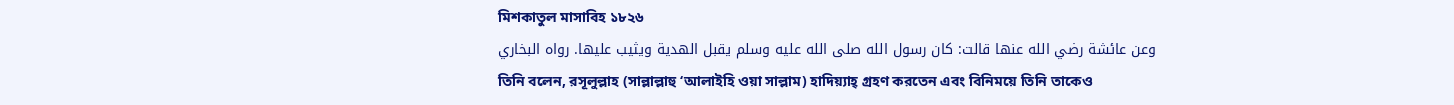মিশকাতুল মাসাবিহ ১৮২৬
وعن عائشة رضي الله عنها قالت: كان رسول الله صلى الله عليه وسلم يقبل الهدية ويثيب عليها. رواه البخاري
তিনি বলেন, রসূলুল্লাহ (সাল্লাল্লাহু ‘আলাইহি ওয়া সাল্লাম) হাদিয়্যাহ্ গ্রহণ করতেন এবং বিনিময়ে তিনি তাকেও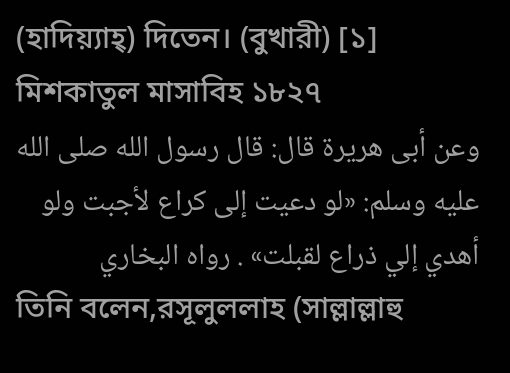(হাদিয়্যাহ্) দিতেন। (বুখারী) [১]
মিশকাতুল মাসাবিহ ১৮২৭
وعن أبى هريرة قال: قال رسول الله صلى الله عليه وسلم: «لو دعيت إلى كراع لأجبت ولو أهدي إلي ذراع لقبلت» . رواه البخاري
তিনি বলেন,রসূলুললাহ (সাল্লাল্লাহু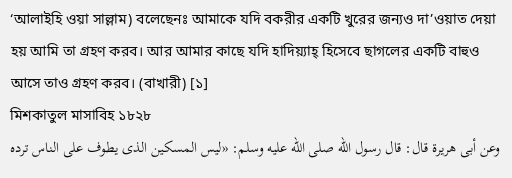‘আলাইহি ওয়া সাল্লাম) বলেছেনঃ আমাকে যদি বকরীর একটি খুরের জন্যও দা’ওয়াত দেয়া হয় আমি তা গ্রহণ করব। আর আমার কাছে যদি হাদিয়্যাহ্ হিসেবে ছাগলের একটি বাহুও আসে তাও গ্রহণ করব। (বাখারী) [১]
মিশকাতুল মাসাবিহ ১৮২৮
وعن أبى هريرة قال: قال رسول الله صلى الله عليه وسلم: «ليس المسكين الذى يطوف على الناس ترده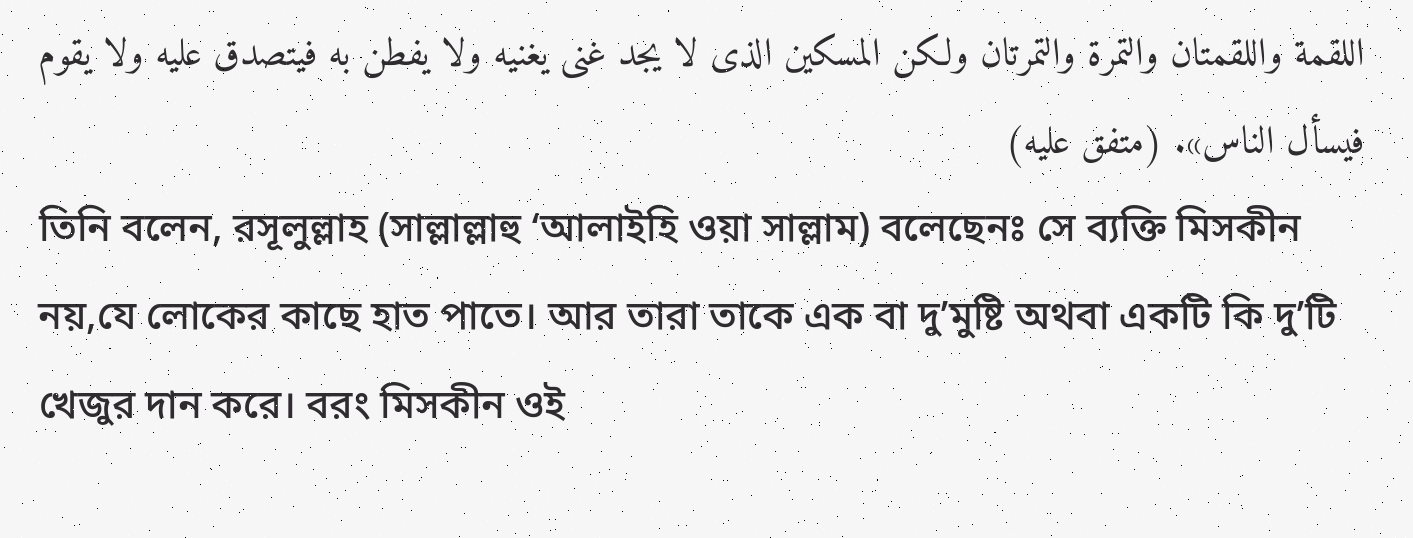اللقمة واللقمتان والتمرة والتمرتان ولكن المسكين الذى لا يجد غنى يغنيه ولا يفطن به فيتصدق عليه ولا يقوم فيسأل الناس». (متفق عليه)
তিনি বলেন, রসূলুল্লাহ (সাল্লাল্লাহু ‘আলাইহি ওয়া সাল্লাম) বলেছেনঃ সে ব্যক্তি মিসকীন নয়,যে লোকের কাছে হাত পাতে। আর তারা তাকে এক বা দু’মুষ্টি অথবা একটি কি দু’টি খেজুর দান করে। বরং মিসকীন ওই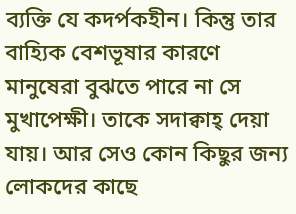ব্যক্তি যে কদর্পকহীন। কিন্তু তার বাহ্যিক বেশভূষার কারণে মানুষেরা বুঝতে পারে না সে মুখাপেক্ষী। তাকে সদাক্বাহ্ দেয়া যায়। আর সেও কোন কিছুর জন্য লোকদের কাছে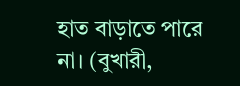হাত বাড়াতে পারে না। (বুখারী,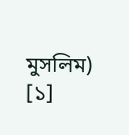মুসলিম) [১]